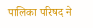पालिका परिषद ने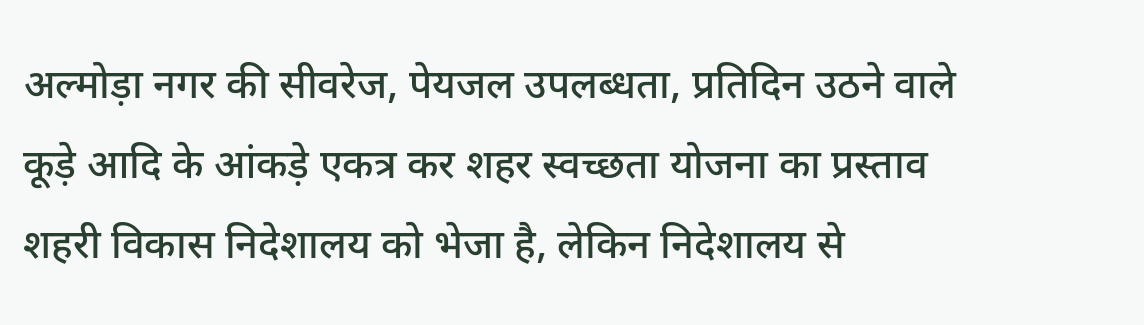अल्मोड़ा नगर की सीवरेज, पेयजल उपलब्धता, प्रतिदिन उठने वाले कूड़े आदि के आंकड़े एकत्र कर शहर स्वच्छता योजना का प्रस्ताव शहरी विकास निदेशालय को भेजा है, लेकिन निदेशालय से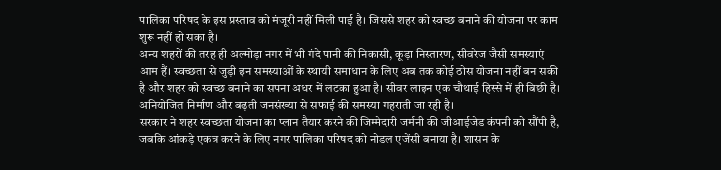पालिका परिषद के इस प्रस्ताव को मंजूरी नहीं मिली पाई है। जिससे शहर को स्वच्छ बनाने की योजना पर काम शुरू नहीं हो सका है।
अन्य शहरों की तरह ही अल्मोड़ा नगर में भी गंदे पानी की निकासी, कूड़ा निस्तारण, सीवरेज जैसी समस्याएं आम हैं। स्वच्छता से जुड़ी इन समस्याओं के स्थायी समाधान के लिए अब तक कोई ठोस योजना नहीं बन सकी है और शहर को स्वच्छ बनाने का सपना अधर में लटका हुआ है। सीवर लाइन एक चौथाई हिस्से में ही बिछी है। अनियोजित निर्माण और बढ़ती जनसंख्या से सफाई की समस्या गहराती जा रही है।
सरकार ने शहर स्वच्छता योजना का प्लान तैयार करने की जिम्मेदारी जर्मनी की जीआईजेड कंपनी को सौंपी है, जबकि आंकड़े एकत्र करने के लिए नगर पालिका परिषद को नोडल एजेंसी बनाया है। शासन के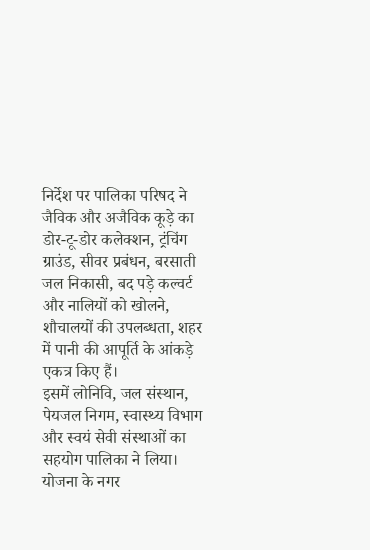निर्देश पर पालिका परिषद ने जैविक और अजैविक कूड़े का डोर-टू-डोर कलेक्शन, ट्रंचिंग ग्राउंड, सीवर प्रबंधन, बरसाती जल निकासी, बद पड़े कल्वर्ट और नालियों को खोलने, शौचालयों की उपलब्धता, शहर में पानी की आपूर्ति के आंकड़े एकत्र किए हैं।
इसमें लोनिवि, जल संस्थान, पेयजल निगम, स्वास्थ्य विभाग और स्वयं सेवी संस्थाओं का सहयोग पालिका ने लिया। योजना के नगर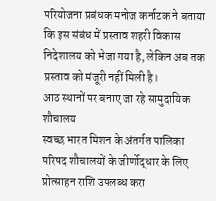परियोजना प्रबंधक मनोज कर्नाटक ने बताया कि इस संबंध में प्रस्ताव शहरी विकास निदेशालय को भेजा गया है, लेकिन अब तक प्रस्ताव को मंजूरी नहीं मिली है।
आठ स्थानों पर बनाए जा रहे सामुदायिक शौचालय
स्वच्छ भारत मिशन के अंतर्गत पालिका परिषद शौचालयों के जीर्णोद्धार के लिए प्रोत्साहन राशि उपलब्ध करा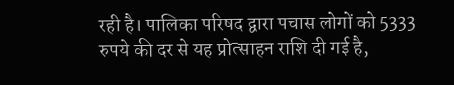रही है। पालिका परिषद द्वारा पचास लोगों को 5333 रुपये की दर से यह प्रोत्साहन राशि दी गई है,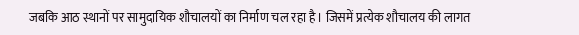जबकि आठ स्थानों पर सामुदायिक शौचालयों का निर्माण चल रहा है। जिसमें प्रत्येक शौचालय की लागत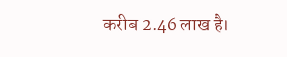करीब 2.46 लाख है।